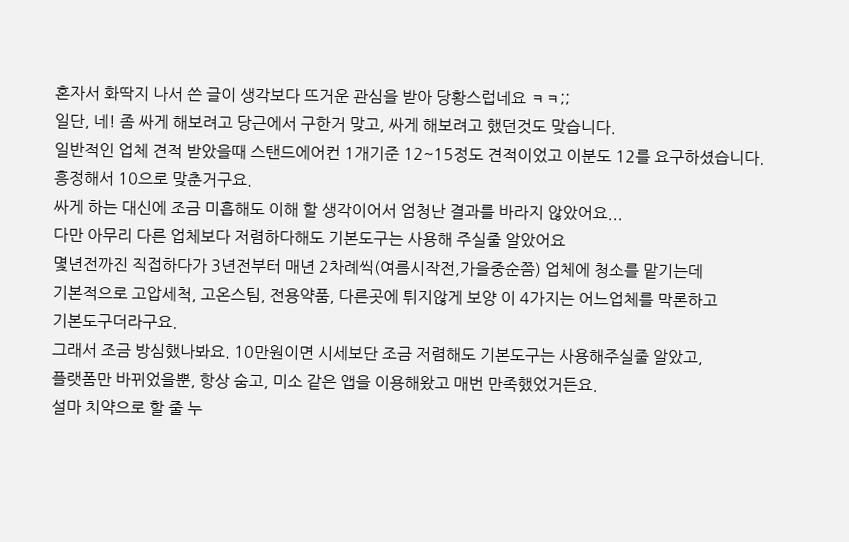혼자서 화딱지 나서 쓴 글이 생각보다 뜨거운 관심을 받아 당황스럽네요 ㅋㅋ;;
일단, 네! 좀 싸게 해보려고 당근에서 구한거 맞고, 싸게 해보려고 했던것도 맞습니다.
일반적인 업체 견적 받았을때 스탠드에어컨 1개기준 12~15정도 견적이었고 이분도 12를 요구하셨습니다. 흥정해서 10으로 맞춘거구요.
싸게 하는 대신에 조금 미흡해도 이해 할 생각이어서 엄청난 결과를 바라지 않았어요...
다만 아무리 다른 업체보다 저렴하다해도 기본도구는 사용해 주실줄 알았어요
몇년전까진 직접하다가 3년전부터 매년 2차례씩(여름시작전,가을중순쯤) 업체에 청소를 맡기는데
기본적으로 고압세척, 고온스팀, 전용약품, 다른곳에 튀지않게 보양 이 4가지는 어느업체를 막론하고
기본도구더라구요.
그래서 조금 방심했나봐요. 10만원이면 시세보단 조금 저렴해도 기본도구는 사용해주실줄 알았고,
플랫폼만 바뀌었을뿐, 항상 숨고, 미소 같은 앱을 이용해왔고 매번 만족했었거든요.
설마 치약으로 할 줄 누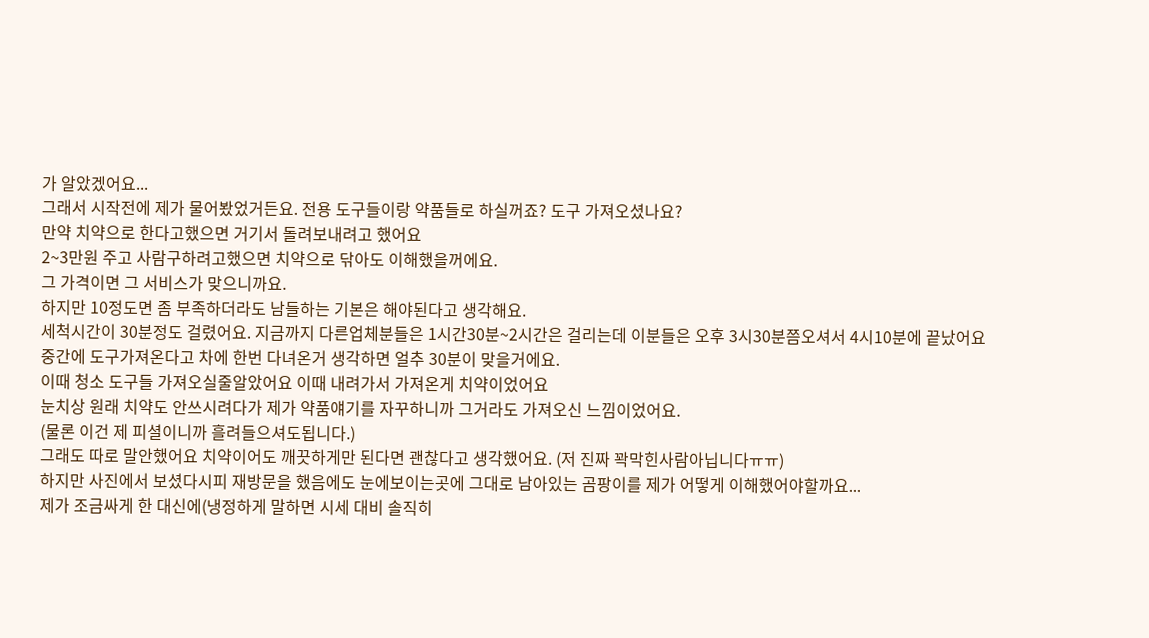가 알았겠어요...
그래서 시작전에 제가 물어봤었거든요. 전용 도구들이랑 약품들로 하실꺼죠? 도구 가져오셨나요?
만약 치약으로 한다고했으면 거기서 돌려보내려고 했어요
2~3만원 주고 사람구하려고했으면 치약으로 닦아도 이해했을꺼에요.
그 가격이면 그 서비스가 맞으니까요.
하지만 10정도면 좀 부족하더라도 남들하는 기본은 해야된다고 생각해요.
세척시간이 30분정도 걸렸어요. 지금까지 다른업체분들은 1시간30분~2시간은 걸리는데 이분들은 오후 3시30분쯤오셔서 4시10분에 끝났어요 중간에 도구가져온다고 차에 한번 다녀온거 생각하면 얼추 30분이 맞을거에요.
이때 청소 도구들 가져오실줄알았어요 이때 내려가서 가져온게 치약이었어요
눈치상 원래 치약도 안쓰시려다가 제가 약품얘기를 자꾸하니까 그거라도 가져오신 느낌이었어요.
(물론 이건 제 피셜이니까 흘려들으셔도됩니다.)
그래도 따로 말안했어요 치약이어도 깨끗하게만 된다면 괜찮다고 생각했어요. (저 진짜 꽉막힌사람아닙니다ㅠㅠ)
하지만 사진에서 보셨다시피 재방문을 했음에도 눈에보이는곳에 그대로 남아있는 곰팡이를 제가 어떻게 이해했어야할까요...
제가 조금싸게 한 대신에(냉정하게 말하면 시세 대비 솔직히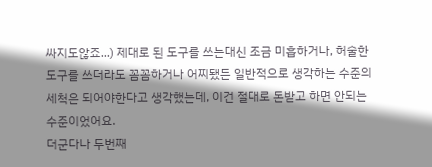싸지도않죠...) 제대로 된 도구를 쓰는대신 조금 미흡하거나, 허술한 도구를 쓰더라도 꼼꼼하거나 어찌됐든 일반적으로 생각하는 수준의 세척은 되어야한다고 생각했는데, 이건 절대로 돈받고 하면 안되는 수준이었어요.
더군다나 두번째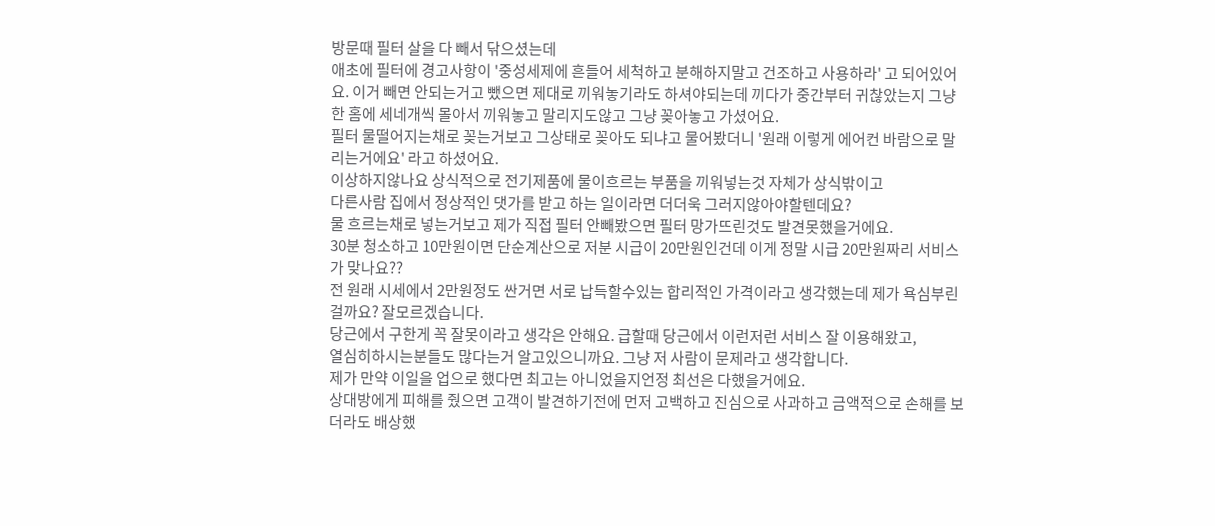방문때 필터 살을 다 빼서 닦으셨는데
애초에 필터에 경고사항이 '중성세제에 흔들어 세척하고 분해하지말고 건조하고 사용하라' 고 되어있어요. 이거 빼면 안되는거고 뺐으면 제대로 끼워놓기라도 하셔야되는데 끼다가 중간부터 귀찮았는지 그냥 한 홈에 세네개씩 몰아서 끼워놓고 말리지도않고 그냥 꽂아놓고 가셨어요.
필터 물떨어지는채로 꽂는거보고 그상태로 꽂아도 되냐고 물어봤더니 '원래 이렇게 에어컨 바람으로 말리는거에요' 라고 하셨어요.
이상하지않나요 상식적으로 전기제품에 물이흐르는 부품을 끼워넣는것 자체가 상식밖이고
다른사람 집에서 정상적인 댓가를 받고 하는 일이라면 더더욱 그러지않아야할텐데요?
물 흐르는채로 넣는거보고 제가 직접 필터 안빼봤으면 필터 망가뜨린것도 발견못했을거에요.
30분 청소하고 10만원이면 단순계산으로 저분 시급이 20만원인건데 이게 정말 시급 20만원짜리 서비스가 맞나요??
전 원래 시세에서 2만원정도 싼거면 서로 납득할수있는 합리적인 가격이라고 생각했는데 제가 욕심부린걸까요? 잘모르겠습니다.
당근에서 구한게 꼭 잘못이라고 생각은 안해요. 급할때 당근에서 이런저런 서비스 잘 이용해왔고,
열심히하시는분들도 많다는거 알고있으니까요. 그냥 저 사람이 문제라고 생각합니다.
제가 만약 이일을 업으로 했다면 최고는 아니었을지언정 최선은 다했을거에요.
상대방에게 피해를 줬으면 고객이 발견하기전에 먼저 고백하고 진심으로 사과하고 금액적으로 손해를 보더라도 배상했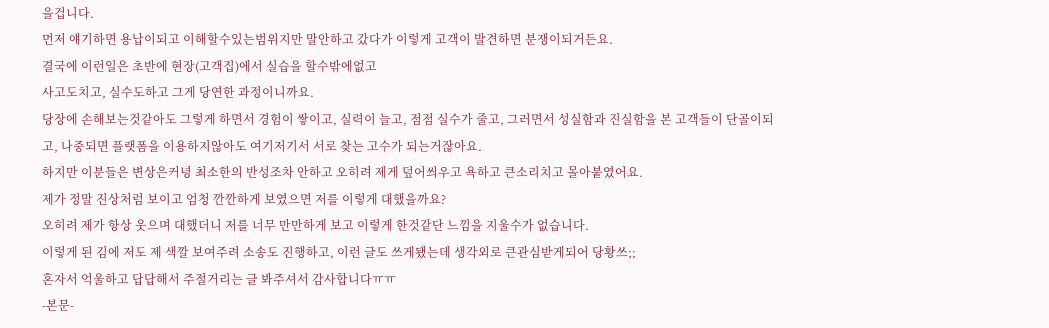을겁니다.
먼저 얘기하면 용납이되고 이해할수있는범위지만 말안하고 갔다가 이렇게 고객이 발견하면 분쟁이되거든요.
결국에 이런일은 초반에 현장(고객집)에서 실습을 할수밖에없고
사고도치고, 실수도하고 그게 당연한 과정이니까요.
당장에 손해보는것같아도 그렇게 하면서 경험이 쌓이고, 실력이 늘고, 점점 실수가 줄고, 그러면서 성실함과 진실함을 본 고객들이 단골이되고, 나중되면 플랫폼을 이용하지않아도 여기저기서 서로 찾는 고수가 되는거잖아요.
하지만 이분들은 변상은커녕 최소한의 반성조차 안하고 오히려 제게 덮어씌우고 욕하고 큰소리치고 몰아붙였어요.
제가 정말 진상처럼 보이고 엄청 깐깐하게 보였으면 저를 이렇게 대했을까요?
오히려 제가 항상 웃으며 대했더니 저를 너무 만만하게 보고 이렇게 한것같단 느낌을 지울수가 없습니다.
이렇게 된 김에 저도 제 색깔 보여주려 소송도 진행하고, 이런 글도 쓰게됐는데 생각외로 큰관심받게되어 당황쓰;;
혼자서 억울하고 답답해서 주절거리는 글 봐주셔서 감사합니다ㅠㅠ
-본문-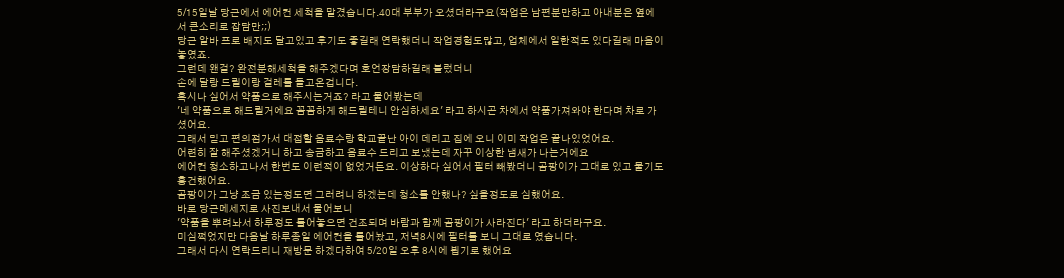5/15일날 당근에서 에어컨 세척을 맡겼습니다.40대 부부가 오셨더라구요(작업은 남편분만하고 아내분은 옆에서 큰소리로 잡담만;;)
당근 알바 프로 배지도 달고있고 후기도 좋길래 연락했더니 작업경험도많고, 업체에서 일한적도 있다길래 마음이 놓였죠.
그런데 왠걸? 완전분해세척을 해주겠다며 호언장담하길래 불렀더니
손에 달랑 드릴이랑 걸레를 들고온겁니다.
혹시나 싶어서 약품으로 해주시는거죠? 라고 물어봤는데
'네 약품으로 해드릴거에요 꼼꼼하게 해드릴테니 안심하세요' 라고 하시곤 차에서 약품가져와야 한다며 차로 가셨어요.
그래서 믿고 편의점가서 대접할 음료수랑 학교끝난 아이 데리고 집에 오니 이미 작업은 끝나있었어요.
어련히 잘 해주셨겠거니 하고 송금하고 음료수 드리고 보냈는데 자꾸 이상한 냄새가 나는거에요
에어컨 청소하고나서 한번도 이런적이 없었거든요. 이상하다 싶어서 필터 빼봤더니 곰팡이가 그대로 있고 물기도 흥건했어요.
곰팡이가 그냥 조금 있는정도면 그러려니 하겠는데 청소를 안했나? 싶을정도로 심했어요.
바로 당근메세지로 사진보내서 물어보니
'약품을 뿌려놔서 하루정도 틀어놓으면 건조되며 바람과 함께 곰팡이가 사라진다' 라고 하더라구요.
미심쩍었지만 다음날 하루종일 에어컨을 틀어놨고, 저녁8시에 필터를 보니 그대로 였습니다.
그래서 다시 연락드리니 재방문 하겠다하여 5/20일 오후 8시에 뵙기로 했어요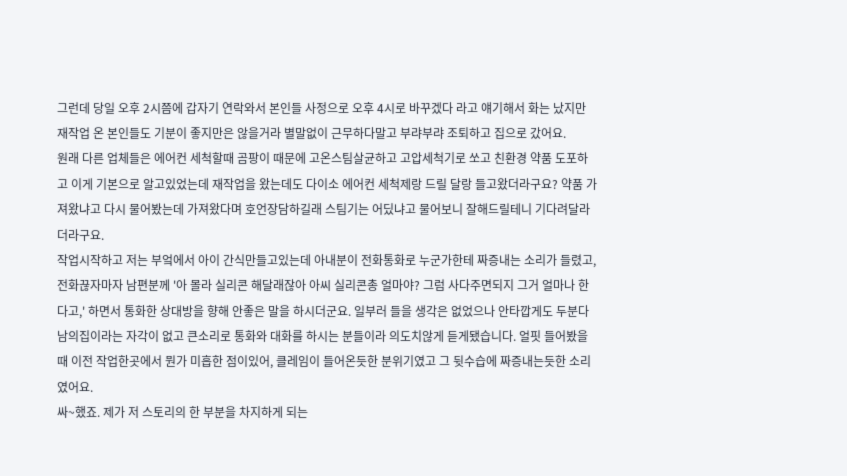그런데 당일 오후 2시쯤에 갑자기 연락와서 본인들 사정으로 오후 4시로 바꾸겠다 라고 얘기해서 화는 났지만 재작업 온 본인들도 기분이 좋지만은 않을거라 별말없이 근무하다말고 부랴부랴 조퇴하고 집으로 갔어요.
원래 다른 업체들은 에어컨 세척할때 곰팡이 때문에 고온스팀살균하고 고압세척기로 쏘고 친환경 약품 도포하고 이게 기본으로 알고있었는데 재작업을 왔는데도 다이소 에어컨 세척제랑 드릴 달랑 들고왔더라구요? 약품 가져왔냐고 다시 물어봤는데 가져왔다며 호언장담하길래 스팀기는 어딨냐고 물어보니 잘해드릴테니 기다려달라더라구요.
작업시작하고 저는 부엌에서 아이 간식만들고있는데 아내분이 전화통화로 누군가한테 짜증내는 소리가 들렸고, 전화끊자마자 남편분께 '아 몰라 실리콘 해달래잖아 아씨 실리콘총 얼마야? 그럼 사다주면되지 그거 얼마나 한다고,' 하면서 통화한 상대방을 향해 안좋은 말을 하시더군요. 일부러 들을 생각은 없었으나 안타깝게도 두분다 남의집이라는 자각이 없고 큰소리로 통화와 대화를 하시는 분들이라 의도치않게 듣게됐습니다. 얼핏 들어봤을때 이전 작업한곳에서 뭔가 미흡한 점이있어, 클레임이 들어온듯한 분위기였고 그 뒷수습에 짜증내는듯한 소리였어요.
싸~했죠. 제가 저 스토리의 한 부분을 차지하게 되는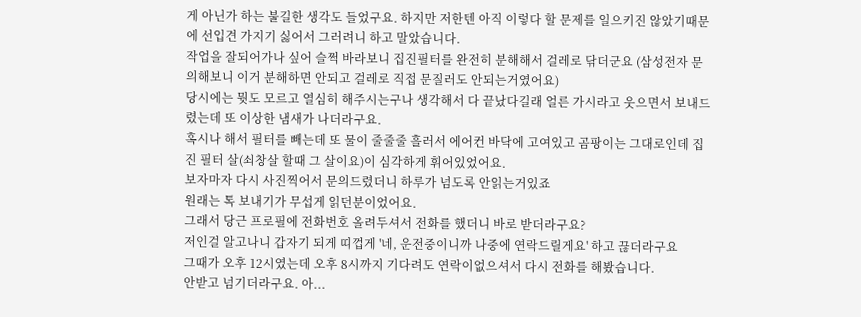게 아닌가 하는 불길한 생각도 들었구요. 하지만 저한텐 아직 이렇다 할 문제를 일으키진 않았기때문에 선입견 가지기 싫어서 그러려니 하고 말았습니다.
작업을 잘되어가나 싶어 슬쩍 바라보니 집진필터를 완전히 분해해서 걸레로 닦더군요 (삼성전자 문의해보니 이거 분해하면 안되고 걸레로 직접 문질러도 안되는거였어요)
당시에는 뭣도 모르고 열심히 해주시는구나 생각해서 다 끝났다길래 얼른 가시라고 웃으면서 보내드렸는데 또 이상한 냄새가 나더라구요.
혹시나 해서 필터를 빼는데 또 물이 줄줄줄 흘러서 에어컨 바닥에 고여있고 곰팡이는 그대로인데 집진 필터 살(쇠창살 할때 그 살이요)이 심각하게 휘어있었어요.
보자마자 다시 사진찍어서 문의드렸더니 하루가 넘도록 안읽는거있죠
원래는 톡 보내기가 무섭게 읽던분이었어요.
그래서 당근 프로필에 전화번호 올려두셔서 전화를 했더니 바로 받더라구요?
저인걸 알고나니 갑자기 되게 띠껍게 '네, 운전중이니까 나중에 연락드릴게요' 하고 끊더라구요
그때가 오후 12시였는데 오후 8시까지 기다려도 연락이없으셔서 다시 전화를 해봤습니다.
안받고 넘기더라구요. 아...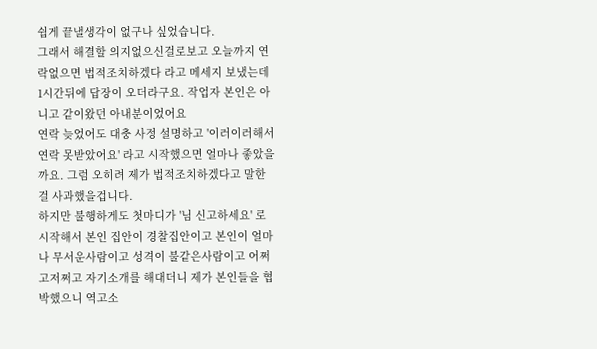쉽게 끝낼생각이 없구나 싶었습니다.
그래서 해결할 의지없으신걸로보고 오늘까지 연락없으면 법적조치하겠다 라고 메세지 보냈는데
1시간뒤에 답장이 오더라구요. 작업자 본인은 아니고 같이왔던 아내분이었어요
연락 늦었어도 대충 사정 설명하고 '이러이러해서 연락 못받았어요' 라고 시작했으면 얼마나 좋았을까요. 그럼 오히려 제가 법적조치하겠다고 말한걸 사과했을겁니다.
하지만 불행하게도 첫마디가 '님 신고하세요' 로 시작해서 본인 집안이 경찰집안이고 본인이 얼마나 무서운사람이고 성격이 불같은사람이고 어쩌고저쩌고 자기소개를 해대더니 제가 본인들을 협박했으니 역고소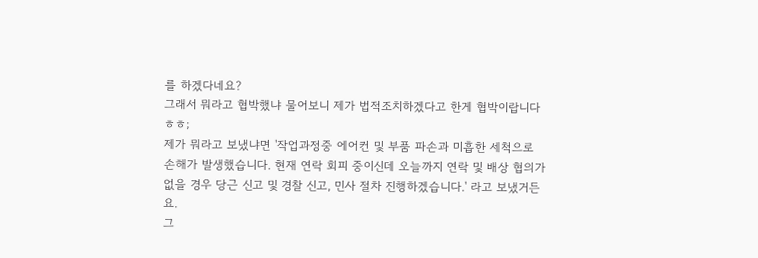를 하겠다네요?
그래서 뭐라고 협박했냐 물어보니 제가 법적조치하겠다고 한게 협박이랍니다 ㅎㅎ;
제가 뭐라고 보냈냐면 '작업과정중 에어컨 및 부품 파손과 미흡한 세척으로 손해가 발생했습니다. 현재 연락 회피 중이신데 오늘까지 연락 및 배상 협의가 없을 경우 당근 신고 및 경찰 신고, 민사 절차 진행하겠습니다.' 라고 보냈거든요.
그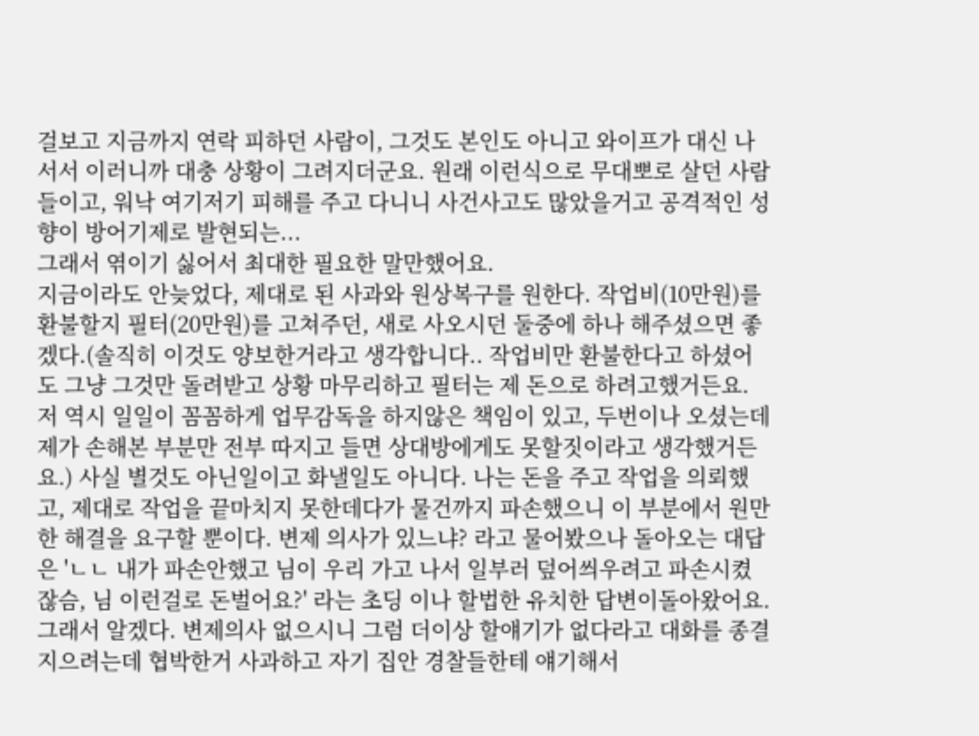걸보고 지금까지 연락 피하던 사람이, 그것도 본인도 아니고 와이프가 대신 나서서 이러니까 대충 상황이 그려지더군요. 원래 이런식으로 무대뽀로 살던 사람들이고, 워낙 여기저기 피해를 주고 다니니 사건사고도 많았을거고 공격적인 성향이 방어기제로 발현되는...
그래서 엮이기 싫어서 최대한 필요한 말만했어요.
지금이라도 안늦었다, 제대로 된 사과와 원상복구를 원한다. 작업비(10만원)를 환불할지 필터(20만원)를 고쳐주던, 새로 사오시던 둘중에 하나 해주셨으면 좋겠다.(솔직히 이것도 양보한거라고 생각합니다.. 작업비만 환불한다고 하셨어도 그냥 그것만 돌려받고 상황 마무리하고 필터는 제 돈으로 하려고했거든요. 저 역시 일일이 꼼꼼하게 업무감독을 하지않은 책임이 있고, 두번이나 오셨는데 제가 손해본 부분만 전부 따지고 들면 상대방에게도 못할짓이라고 생각했거든요.) 사실 별것도 아닌일이고 화낼일도 아니다. 나는 돈을 주고 작업을 의뢰했고, 제대로 작업을 끝마치지 못한데다가 물건까지 파손했으니 이 부분에서 원만한 해결을 요구할 뿐이다. 변제 의사가 있느냐? 라고 물어봤으나 돌아오는 대답은 'ㄴㄴ 내가 파손안했고 님이 우리 가고 나서 일부러 덮어씌우려고 파손시켰잖슴, 님 이런걸로 돈벌어요?' 라는 초딩 이나 할법한 유치한 답변이돌아왔어요.
그래서 알겠다. 변제의사 없으시니 그럼 더이상 할얘기가 없다라고 대화를 종결지으려는데 협박한거 사과하고 자기 집안 경찰들한테 얘기해서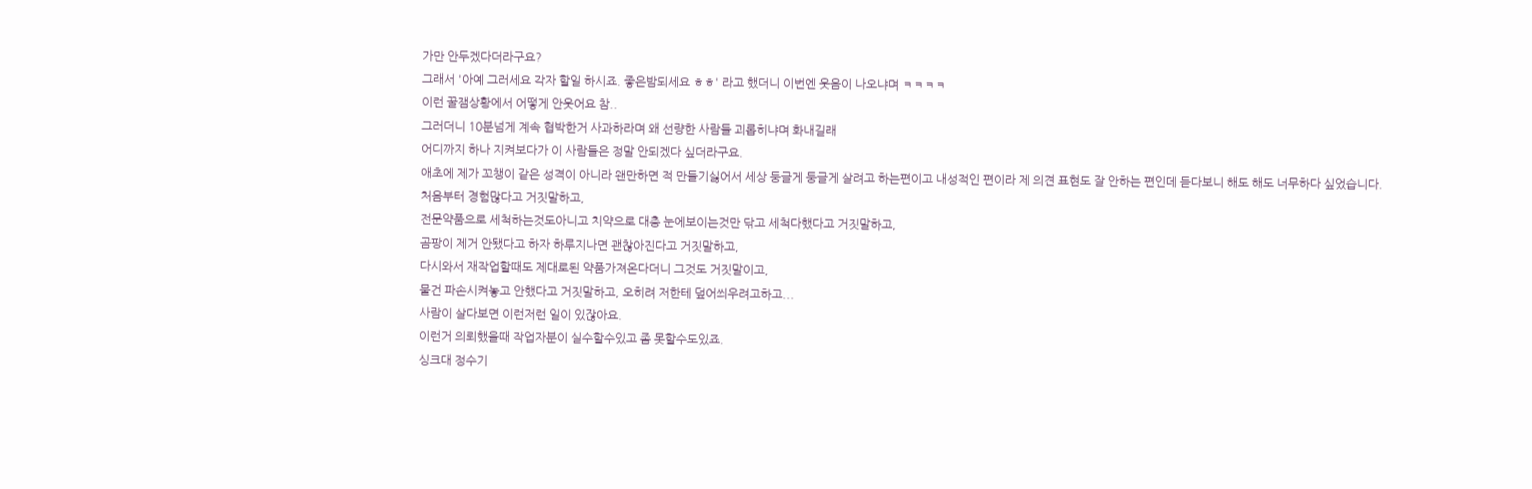가만 안두겠다더라구요?
그래서 '아예 그러세요 각자 할일 하시죠. 좋은밤되세요 ㅎㅎ' 라고 했더니 이번엔 웃음이 나오냐며 ㅋㅋㅋㅋ
이런 꿀잼상황에서 어떻게 안웃어요 참..
그러더니 10분넘게 계속 협박한거 사과하라며 왜 선량한 사람들 괴롭히냐며 화내길래
어디까지 하나 지켜보다가 이 사람들은 정말 안되겠다 싶더라구요.
애초에 제가 꼬챙이 같은 성격이 아니라 왠만하면 적 만들기싫어서 세상 둥글게 둥글게 살려고 하는편이고 내성적인 편이라 제 의견 표현도 잘 안하는 편인데 듣다보니 해도 해도 너무하다 싶었습니다.
처음부터 경험많다고 거짓말하고,
전문약품으로 세척하는것도아니고 치약으로 대충 눈에보이는것만 닦고 세척다했다고 거짓말하고,
곰팡이 제거 안됐다고 하자 하루지나면 괜찮아진다고 거짓말하고,
다시와서 재작업할때도 제대로된 약품가져온다더니 그것도 거짓말이고,
물건 파손시켜놓고 안했다고 거짓말하고, 오히려 저한테 덮어씌우려고하고...
사람이 살다보면 이런저런 일이 있잖아요.
이런거 의뢰했을때 작업자분이 실수할수있고 좀 못할수도있죠.
싱크대 정수기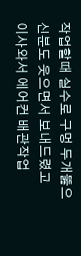작업할때 실수로 구멍 두개뚫으신분도 웃으면서 보내드렸고
이사와서 에어컨 배관작업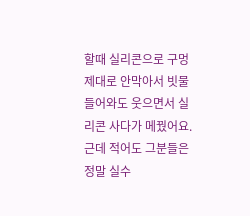할때 실리콘으로 구멍 제대로 안막아서 빗물들어와도 웃으면서 실리콘 사다가 메꿨어요.
근데 적어도 그분들은 정말 실수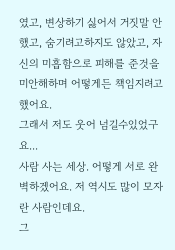였고, 변상하기 싫어서 거짓말 안했고, 숨기려고하지도 않았고, 자신의 미흡함으로 피해를 준것을 미안해하며 어떻게든 책임지려고했어요.
그래서 저도 웃어 넘길수있었구요...
사람 사는 세상. 어떻게 서로 완벽하겠어요. 저 역시도 많이 모자란 사람인데요.
그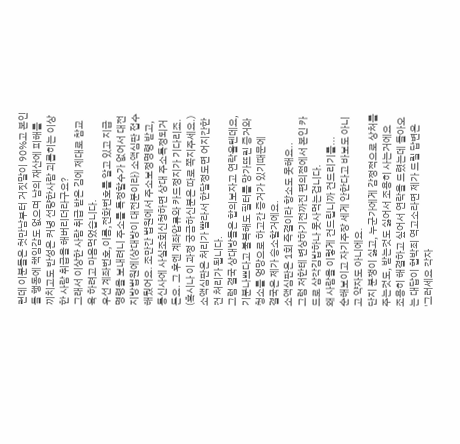런데 이분들은 첫만남부터 거짓말이 90%고 본인들 행동에 책임감도 없으며 남의 재산에 피해를 끼치고도 반성은 커녕 선량한사람 괴롭히는 이상한 사람 취급을 해버리더라구요?
그래서 이상한 사람 취급 받은 김에 제대로 참교육 하려고 마음먹었습니다.
우선 계좌번호,이름,전화번호를 알고 있고 지급명령을 보내려니 주소를 특정할수가 없어서 대전지방법원에(상대방이 대전분이라) 소액심판 접수 해뒀어요. 조만간 법원에서 주소보정명령 받고, 통신사에 사실조회신청하면 상대 주소특정되거든요. 그 후엔 계좌압류와 카드정지가 기다리죠.
(혹시나 이 과정 궁금하신분은 따로 쪽지주세요.)
소액심판은 처리가 빨라서 한달정도면 어지간한건 처리가 됩니다.
그럼 결국 상대방들은 합의보자고 연락올텐데요,
기분나쁘다고 불복해도 필터를 망가뜨린 증거와 청소를 엉망으로 하고간 증거가 있기때문에
결국은 제가 승소할거에요.
소액심판은 1회 즉결이라 항소도 못해요..
그럼 저한테 변상하기전까진 편의점에서 본인 카드로 삼각김밥하나 못사먹는겁니다.
왜 사람을 이렇게 건드립니까 건드리기를...
순해보이고 자기주장 세게 안한다고 바보도 아니고 약자도 아니에요.
단지 분쟁이 싫고, 누군가에게 감정적으로 상처를 주는것도, 받는것도 싫어서 조용히 사는거에요
조용히 해결하고 싶어서 연락을 드렸는데 돌아오는 대답이 협박죄 역고소라면 제가 드릴 답변은
'그러세요 각자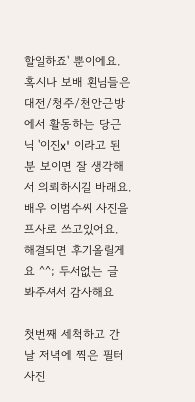할일하죠' 뿐이에요.
혹시나 보배 횐님들은 대전/청주/천안근방에서 활동하는 당근닉 '이진x' 이라고 된 분 보이면 잘 생각해서 의뢰하시길 바래요.
배우 이범수씨 사진을 프사로 쓰고있어요.
해결되면 후기올릴게요 ^^; 두서없는 글 봐주셔서 감사해요

첫번째 세척하고 간 날 저녁에 찍은 필터사진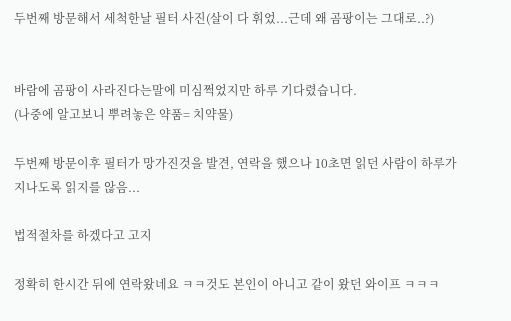두번째 방문해서 세척한날 필터 사진(살이 다 휘었...근데 왜 곰팡이는 그대로..?)


바람에 곰팡이 사라진다는말에 미심쩍었지만 하루 기다렸습니다.
(나중에 알고보니 뿌려놓은 약품= 치약물)

두번째 방문이후 필터가 망가진것을 발견, 연락을 했으나 10초면 읽던 사람이 하루가 지나도록 읽지를 않음...

법적절차를 하겠다고 고지

정확히 한시간 뒤에 연락왔네요 ㅋㅋ것도 본인이 아니고 같이 왔던 와이프 ㅋㅋㅋ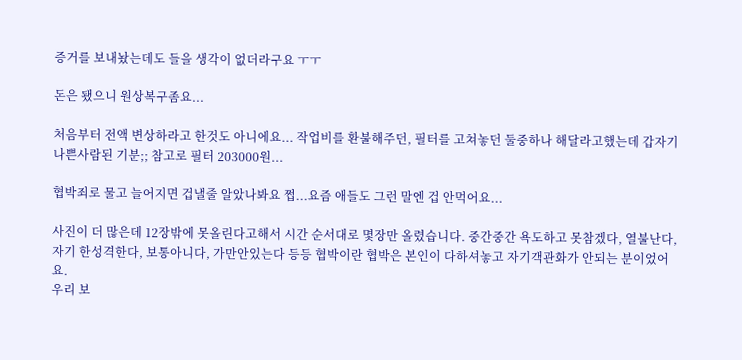증거를 보내놨는데도 들을 생각이 없더라구요 ㅜㅜ

돈은 됐으니 원상복구좀요...

처음부터 전액 변상하라고 한것도 아니에요... 작업비를 환불해주던, 필터를 고쳐놓던 둘중하나 해달라고했는데 갑자기 나쁜사람된 기분;; 참고로 필터 203000원...

협박죄로 물고 늘어지면 겁낼줄 알았나봐요 쩝...요즘 애들도 그런 말엔 겁 안먹어요...

사진이 더 많은데 12장밖에 못올린다고해서 시간 순서대로 몇장만 올렸습니다. 중간중간 욕도하고 못참겠다, 열불난다, 자기 한성격한다, 보통아니다, 가만안있는다 등등 협박이란 협박은 본인이 다하셔놓고 자기객관화가 안되는 분이었어요.
우리 보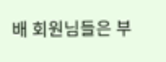배 회원님들은 부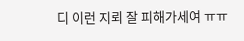디 이런 지뢰 잘 피해가세여 ㅠㅠ